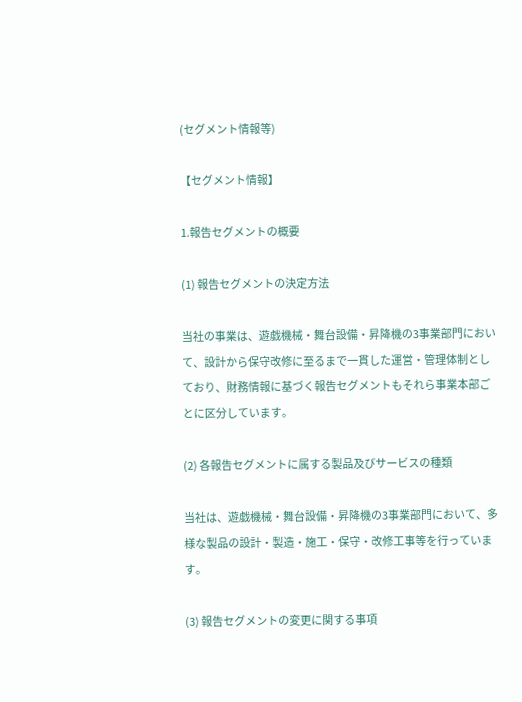(セグメント情報等)

【セグメント情報】

1.報告セグメントの概要

(1) 報告セグメントの決定方法

当社の事業は、遊戯機械・舞台設備・昇降機の3事業部門において、設計から保守改修に至るまで一貫した運営・管理体制としており、財務情報に基づく報告セグメントもそれら事業本部ごとに区分しています。

(2) 各報告セグメントに属する製品及びサービスの種類

当社は、遊戯機械・舞台設備・昇降機の3事業部門において、多様な製品の設計・製造・施工・保守・改修工事等を行っています。

(3) 報告セグメントの変更に関する事項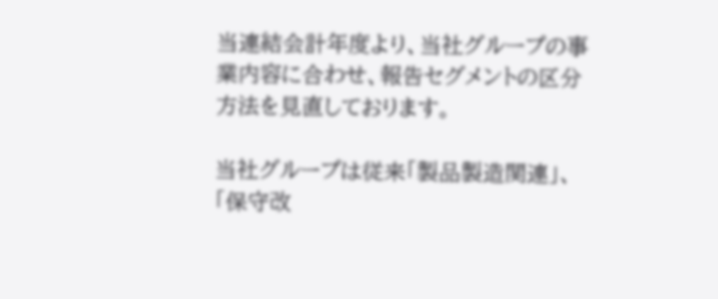当連結会計年度より、当社グループの事業内容に合わせ、報告セグメントの区分方法を見直しております。

当社グループは従来「製品製造関連」、「保守改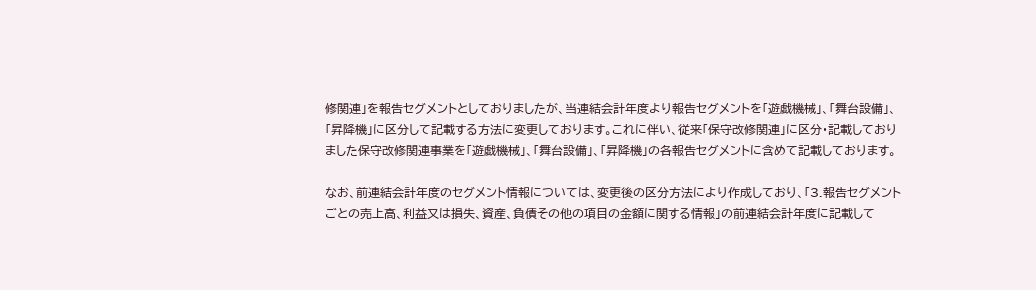修関連」を報告セグメントとしておりましたが、当連結会計年度より報告セグメントを「遊戯機械」、「舞台設備」、「昇降機」に区分して記載する方法に変更しております。これに伴い、従来「保守改修関連」に区分・記載しておりました保守改修関連事業を「遊戯機械」、「舞台設備」、「昇降機」の各報告セグメントに含めて記載しております。

なお、前連結会計年度のセグメント情報については、変更後の区分方法により作成しており、「3.報告セグメントごとの売上高、利益又は損失、資産、負債その他の項目の金額に関する情報」の前連結会計年度に記載して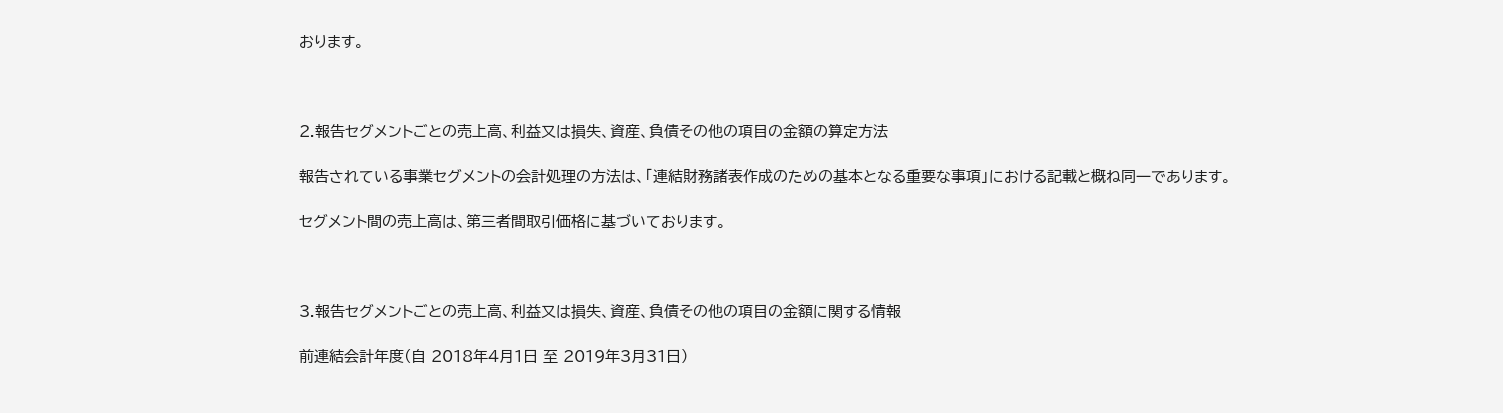おります。



2.報告セグメントごとの売上高、利益又は損失、資産、負債その他の項目の金額の算定方法

報告されている事業セグメントの会計処理の方法は、「連結財務諸表作成のための基本となる重要な事項」における記載と概ね同一であります。

セグメント間の売上高は、第三者間取引価格に基づいております。



3.報告セグメントごとの売上高、利益又は損失、資産、負債その他の項目の金額に関する情報

前連結会計年度(自 2018年4月1日 至 2019年3月31日)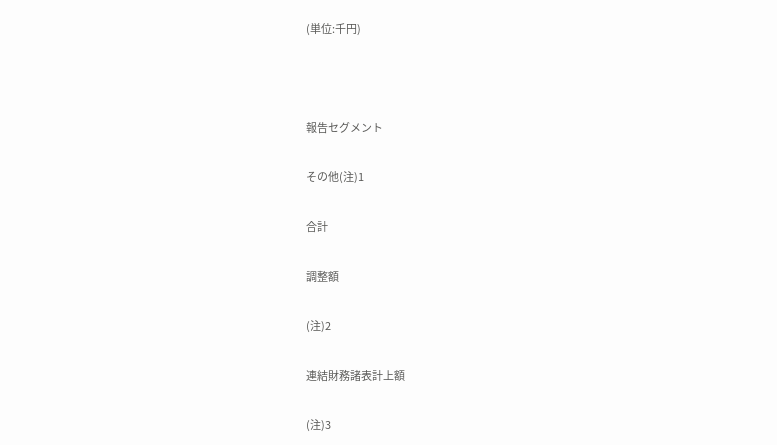(単位:千円)



報告セグメント

その他(注)1

合計

調整額

(注)2

連結財務諸表計上額

(注)3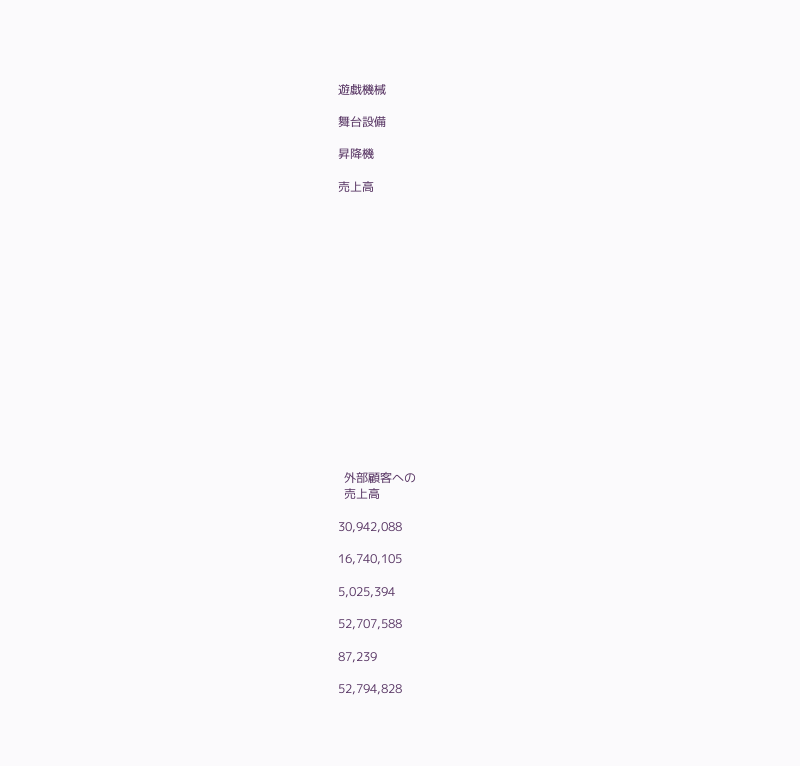遊戯機械

舞台設備

昇降機

売上高

















  外部顧客への
  売上高

30,942,088

16,740,105

5,025,394

52,707,588

87,239

52,794,828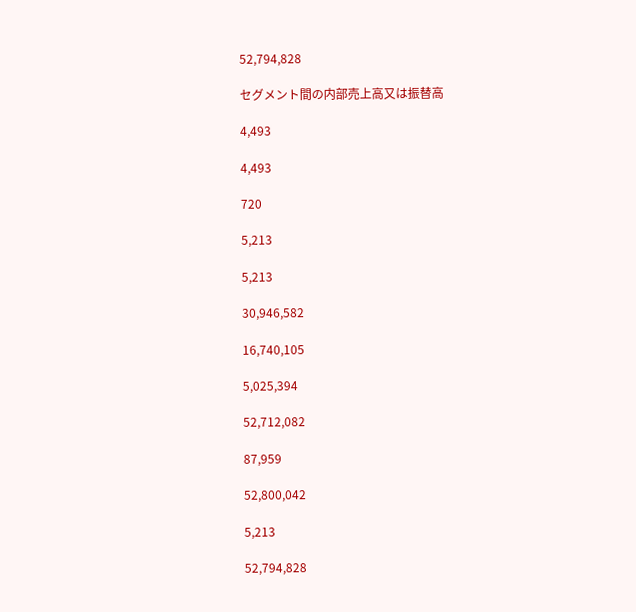52,794,828

セグメント間の内部売上高又は振替高

4,493

4,493

720

5,213

5,213

30,946,582

16,740,105

5,025,394

52,712,082

87,959

52,800,042

5,213

52,794,828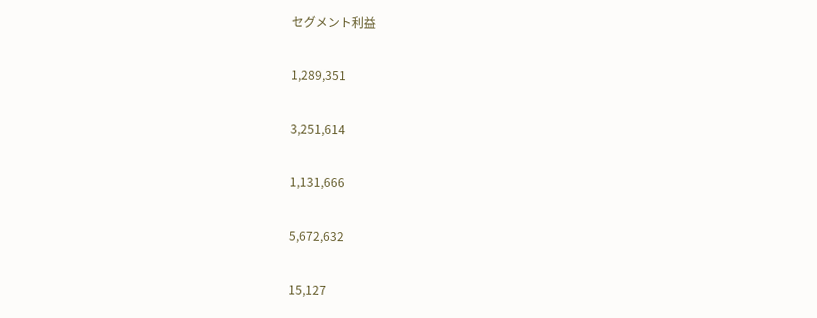セグメント利益

1,289,351

3,251,614

1,131,666

5,672,632

15,127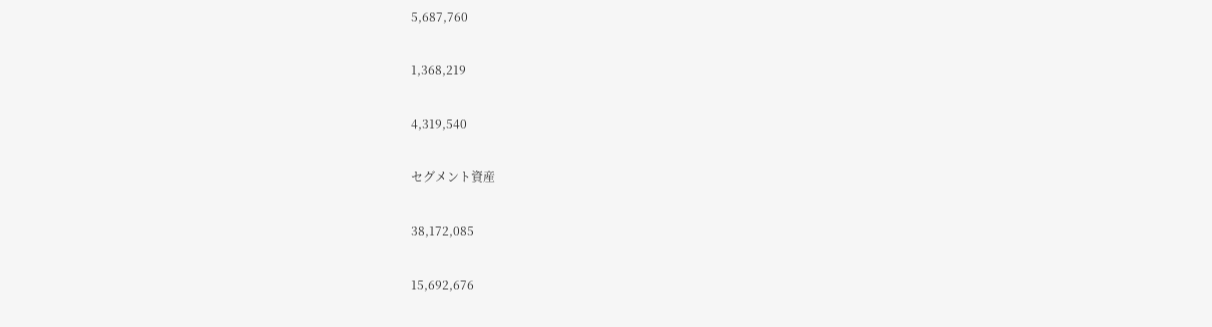5,687,760

1,368,219

4,319,540

セグメント資産

38,172,085

15,692,676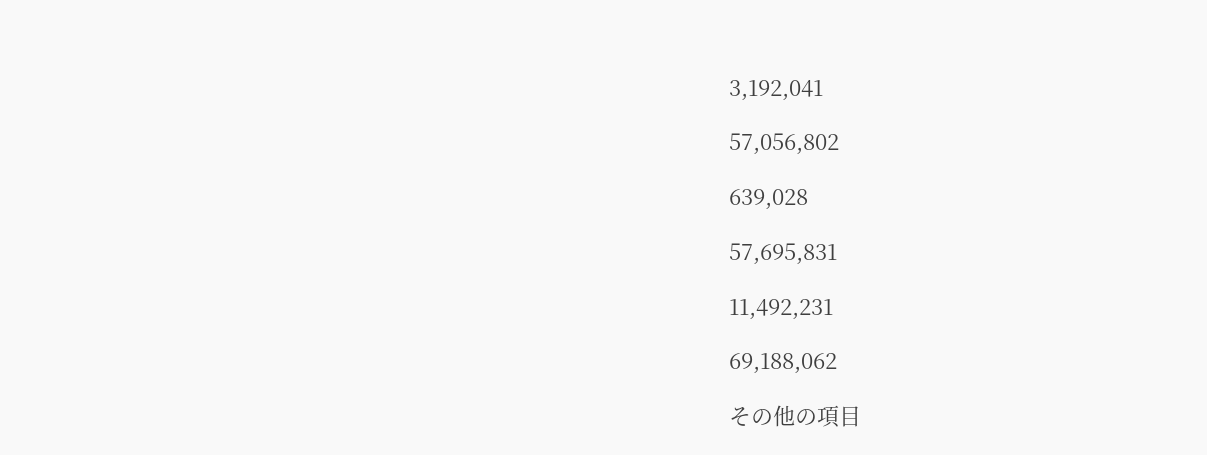3,192,041

57,056,802

639,028

57,695,831

11,492,231

69,188,062

その他の項目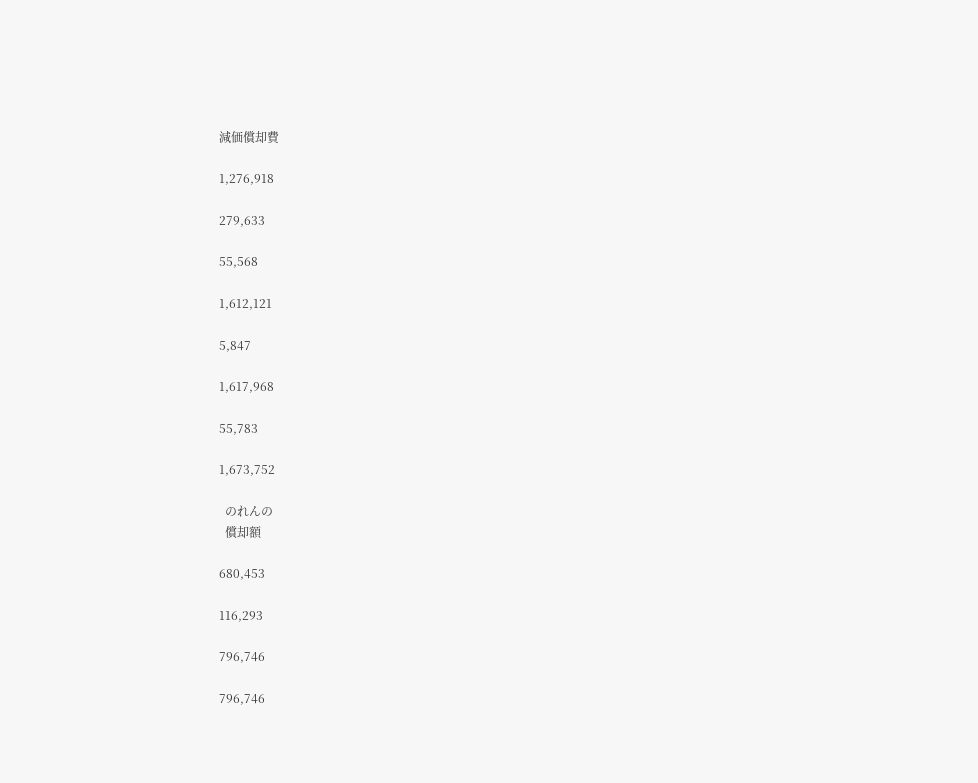減価償却費

1,276,918

279,633

55,568

1,612,121

5,847

1,617,968

55,783

1,673,752

  のれんの
  償却額

680,453

116,293

796,746

796,746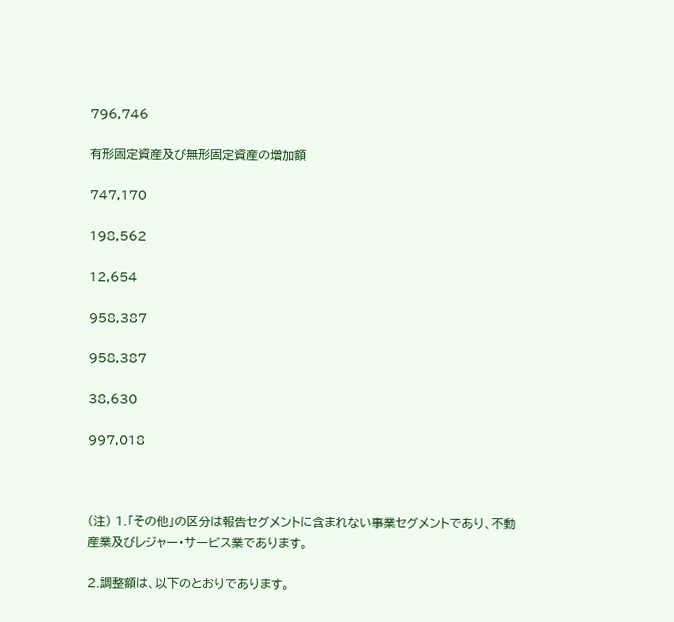796,746

有形固定資産及び無形固定資産の増加額

747,170

198,562

12,654

958,387

958,387

38,630

997,018



(注) 1.「その他」の区分は報告セグメントに含まれない事業セグメントであり、不動産業及びレジャー・サービス業であります。

2.調整額は、以下のとおりであります。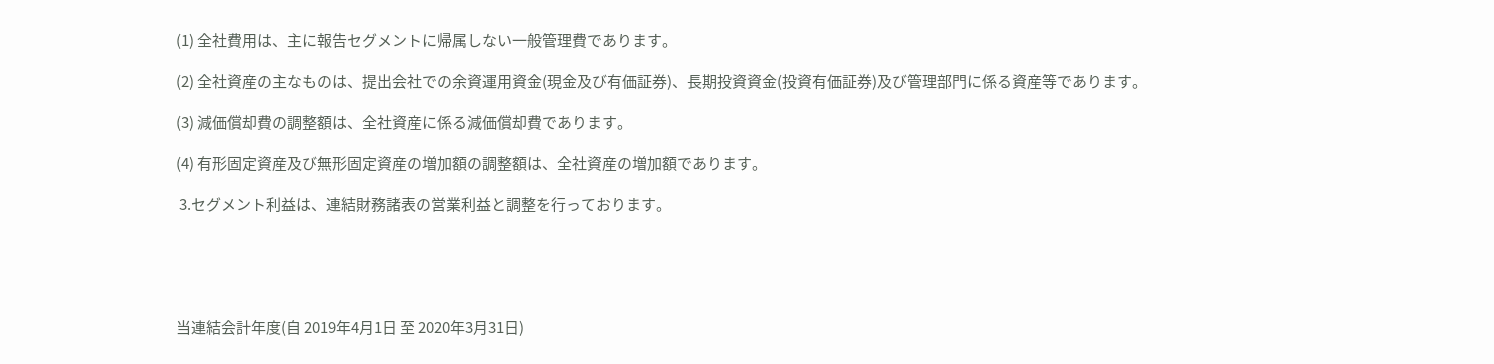(1) 全社費用は、主に報告セグメントに帰属しない一般管理費であります。

(2) 全社資産の主なものは、提出会社での余資運用資金(現金及び有価証券)、長期投資資金(投資有価証券)及び管理部門に係る資産等であります。

(3) 減価償却費の調整額は、全社資産に係る減価償却費であります。

(4) 有形固定資産及び無形固定資産の増加額の調整額は、全社資産の増加額であります。

 3.セグメント利益は、連結財務諸表の営業利益と調整を行っております。





当連結会計年度(自 2019年4月1日 至 2020年3月31日)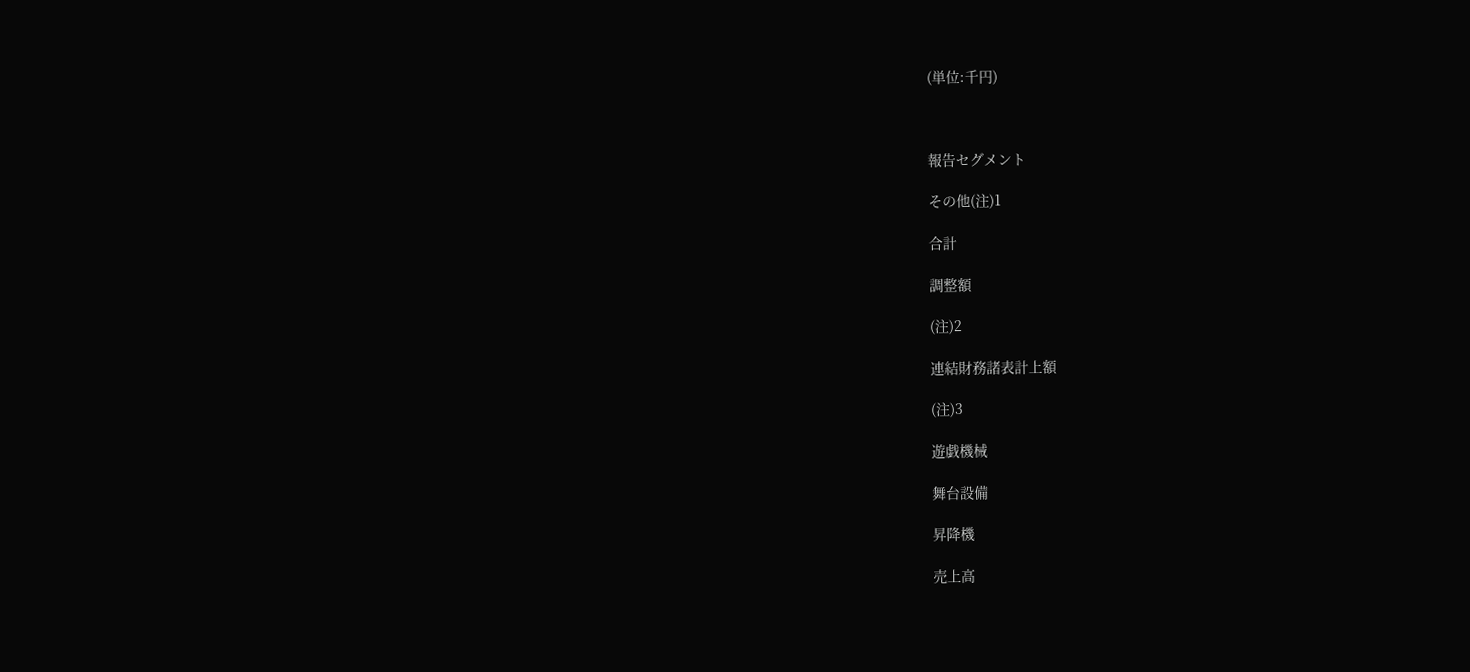(単位:千円)



報告セグメント

その他(注)1

合計

調整額

(注)2

連結財務諸表計上額

(注)3

遊戯機械

舞台設備

昇降機

売上高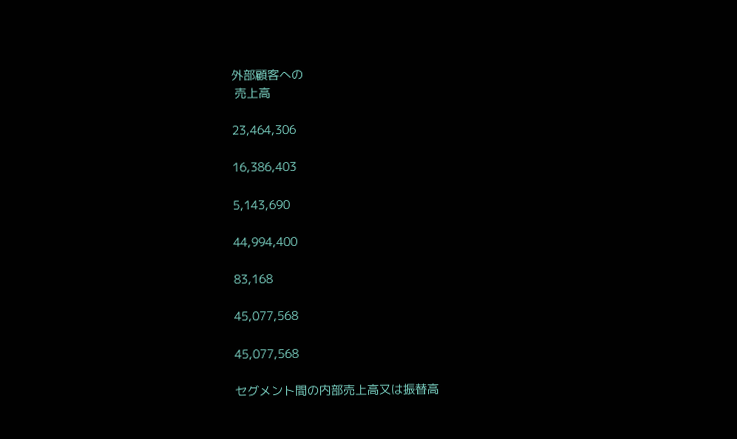外部顧客への
 売上高

23,464,306

16,386,403

5,143,690

44,994,400

83,168

45,077,568

45,077,568

セグメント間の内部売上高又は振替高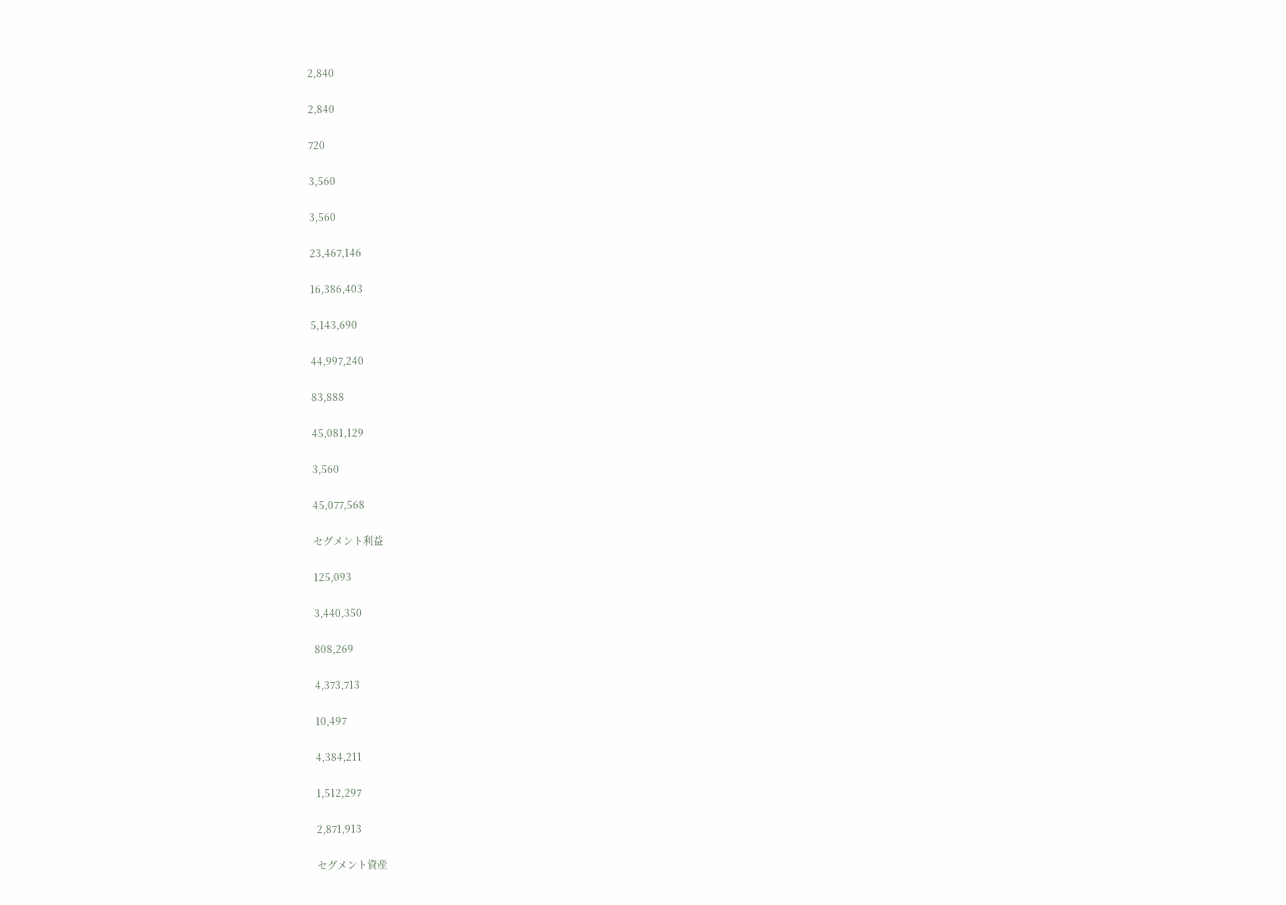2,840

2,840

720

3,560

3,560

23,467,146

16,386,403

5,143,690

44,997,240

83,888

45,081,129

3,560

45,077,568

セグメント利益

125,093

3,440,350

808,269

4,373,713

10,497

4,384,211

1,512,297

2,871,913

セグメント資産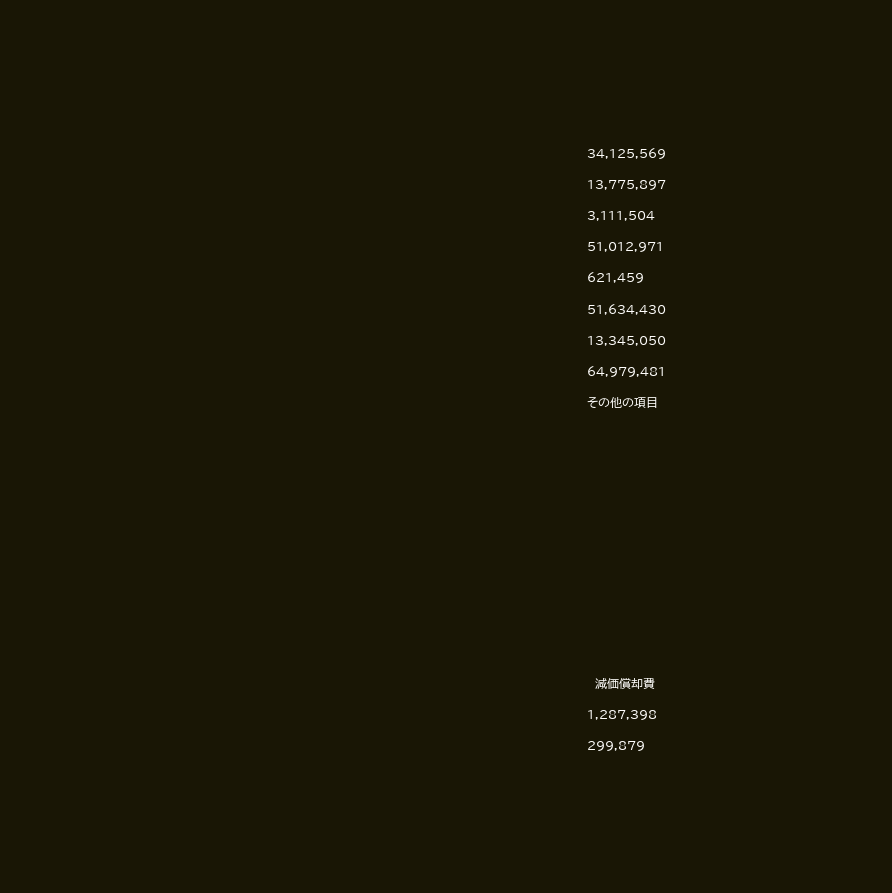34,125,569

13,775,897

3,111,504

51,012,971

621,459

51,634,430

13,345,050

64,979,481

その他の項目

















  減価償却費

1,287,398

299,879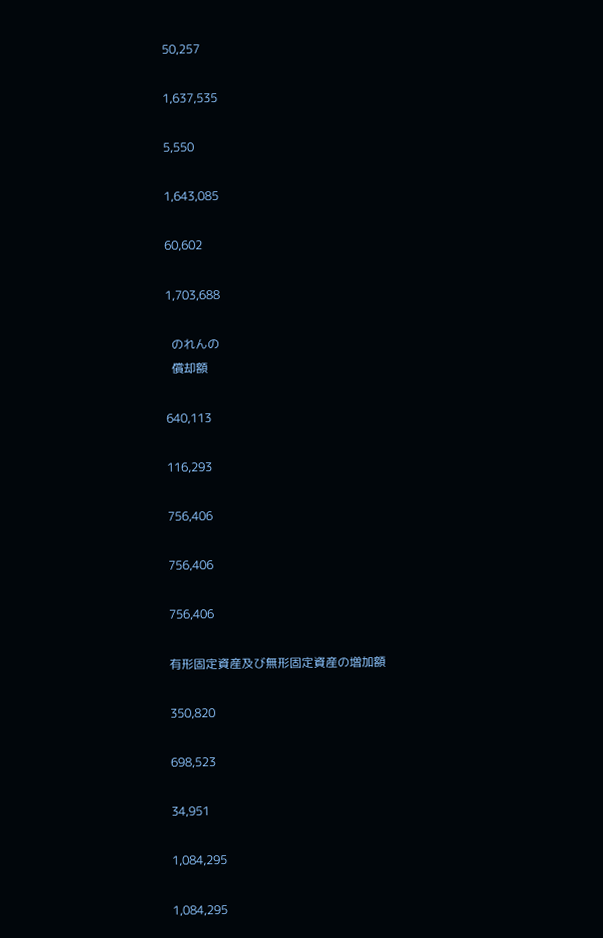50,257

1,637,535

5,550

1,643,085

60,602

1,703,688

  のれんの
  償却額

640,113

116,293

756,406

756,406

756,406

有形固定資産及び無形固定資産の増加額

350,820

698,523

34,951

1,084,295

1,084,295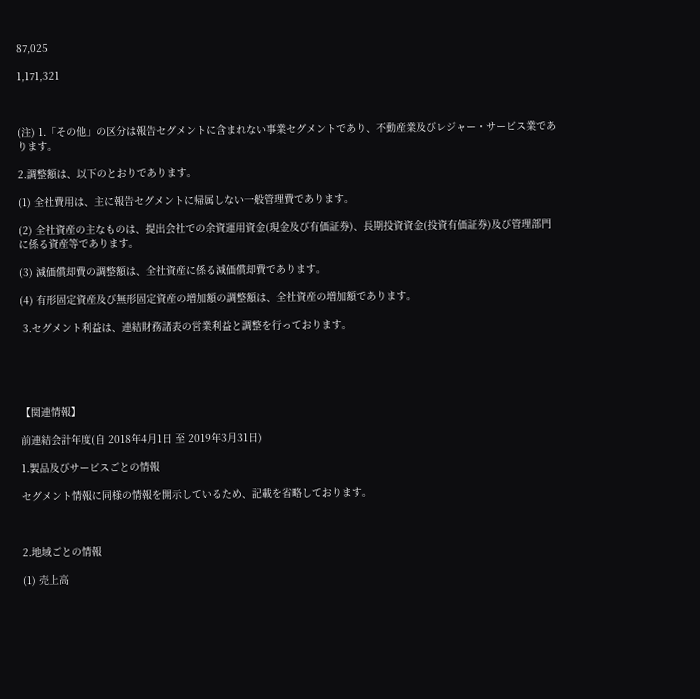87,025

1,171,321



(注) 1.「その他」の区分は報告セグメントに含まれない事業セグメントであり、不動産業及びレジャー・サービス業であります。

2.調整額は、以下のとおりであります。

(1) 全社費用は、主に報告セグメントに帰属しない一般管理費であります。

(2) 全社資産の主なものは、提出会社での余資運用資金(現金及び有価証券)、長期投資資金(投資有価証券)及び管理部門に係る資産等であります。

(3) 減価償却費の調整額は、全社資産に係る減価償却費であります。

(4) 有形固定資産及び無形固定資産の増加額の調整額は、全社資産の増加額であります。

 3.セグメント利益は、連結財務諸表の営業利益と調整を行っております。





【関連情報】

前連結会計年度(自 2018年4月1日 至 2019年3月31日)

1.製品及びサービスごとの情報

セグメント情報に同様の情報を開示しているため、記載を省略しております。



2.地域ごとの情報

(1) 売上高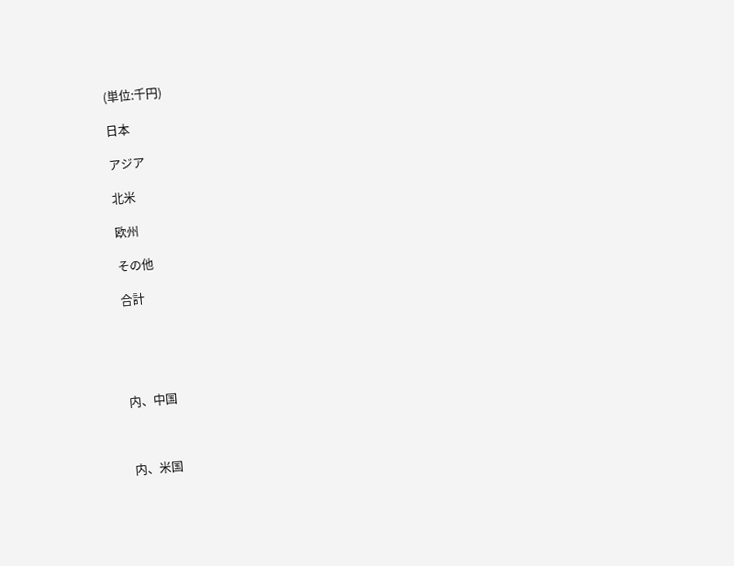(単位:千円)

日本

アジア

北米

欧州

その他

合計





内、中国



内、米国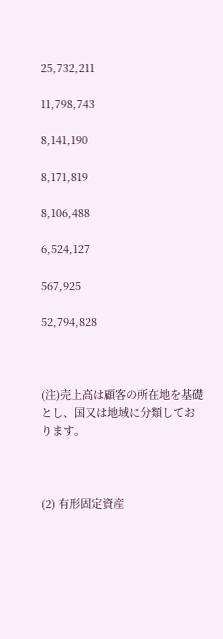25,732,211

11,798,743

8,141,190

8,171,819

8,106,488

6,524,127

567,925

52,794,828



(注)売上高は顧客の所在地を基礎とし、国又は地域に分類しております。



(2) 有形固定資産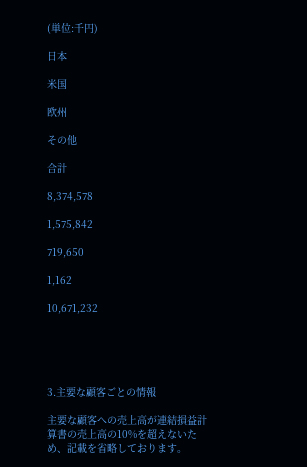(単位:千円)

日本

米国

欧州

その他

合計

8,374,578

1,575,842

719,650

1,162

10,671,232





3.主要な顧客ごとの情報

主要な顧客への売上高が連結損益計算書の売上高の10%を超えないため、記載を省略しております。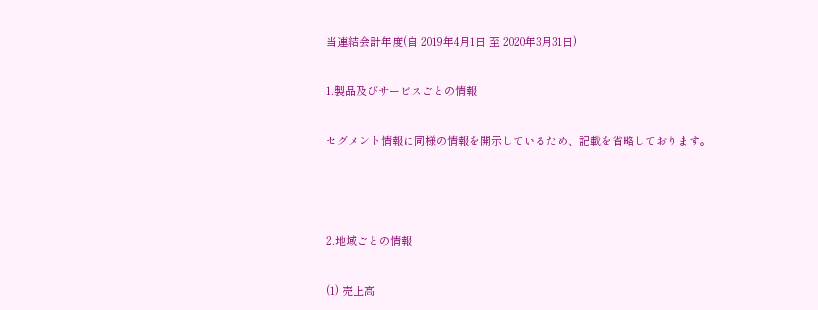当連結会計年度(自 2019年4月1日 至 2020年3月31日)

1.製品及びサービスごとの情報

セグメント情報に同様の情報を開示しているため、記載を省略しております。



2.地域ごとの情報

(1) 売上高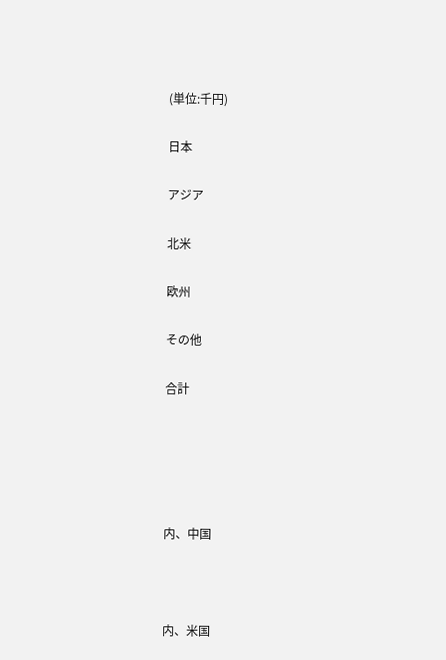(単位:千円)

日本

アジア

北米

欧州

その他

合計





内、中国



内、米国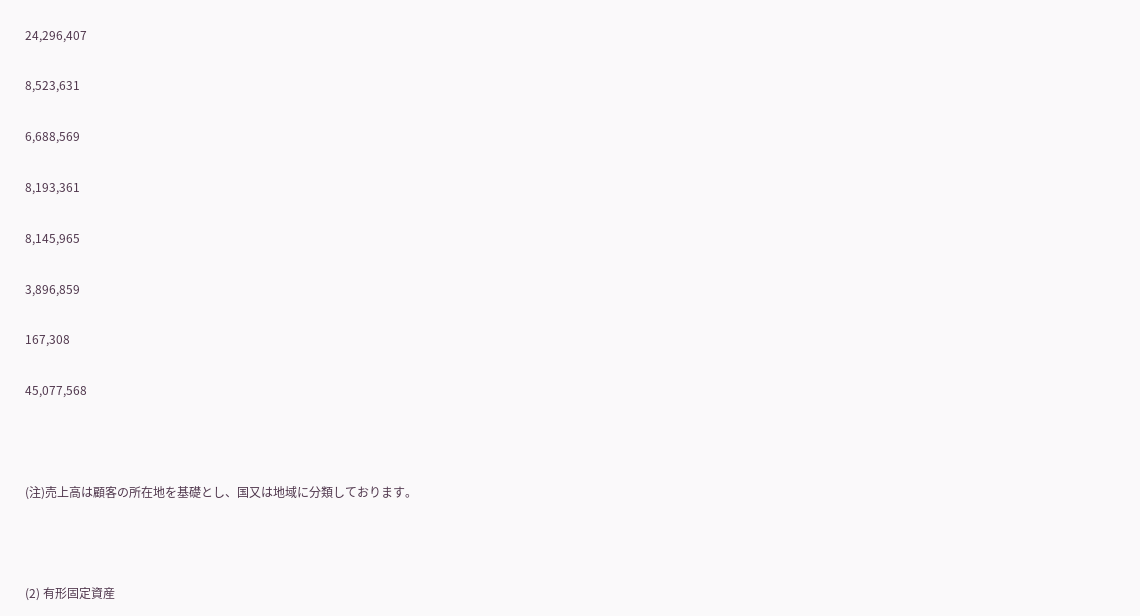24,296,407

8,523,631

6,688,569

8,193,361

8,145,965

3,896,859

167,308

45,077,568



(注)売上高は顧客の所在地を基礎とし、国又は地域に分類しております。



(2) 有形固定資産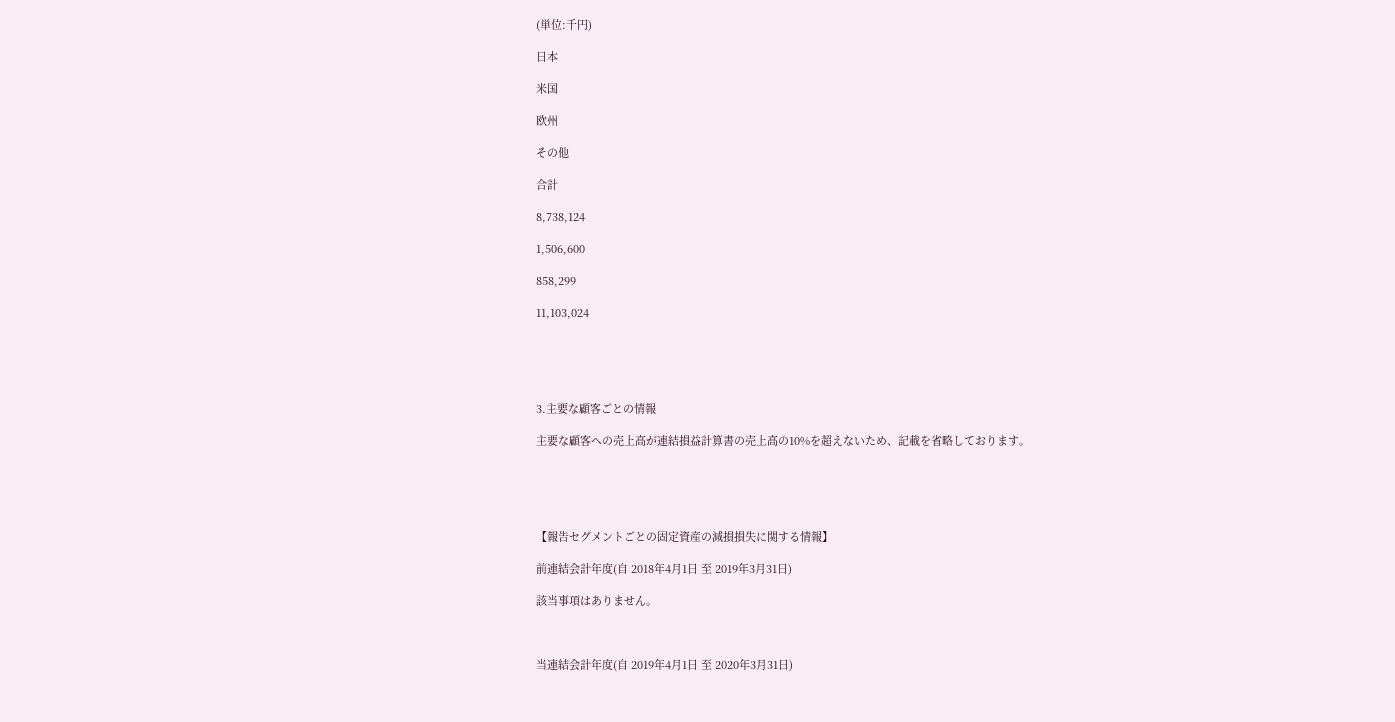(単位:千円)

日本

米国

欧州

その他

合計

8,738,124

1,506,600

858,299

11,103,024





3.主要な顧客ごとの情報

主要な顧客への売上高が連結損益計算書の売上高の10%を超えないため、記載を省略しております。





【報告セグメントごとの固定資産の減損損失に関する情報】

前連結会計年度(自 2018年4月1日 至 2019年3月31日)

該当事項はありません。



当連結会計年度(自 2019年4月1日 至 2020年3月31日)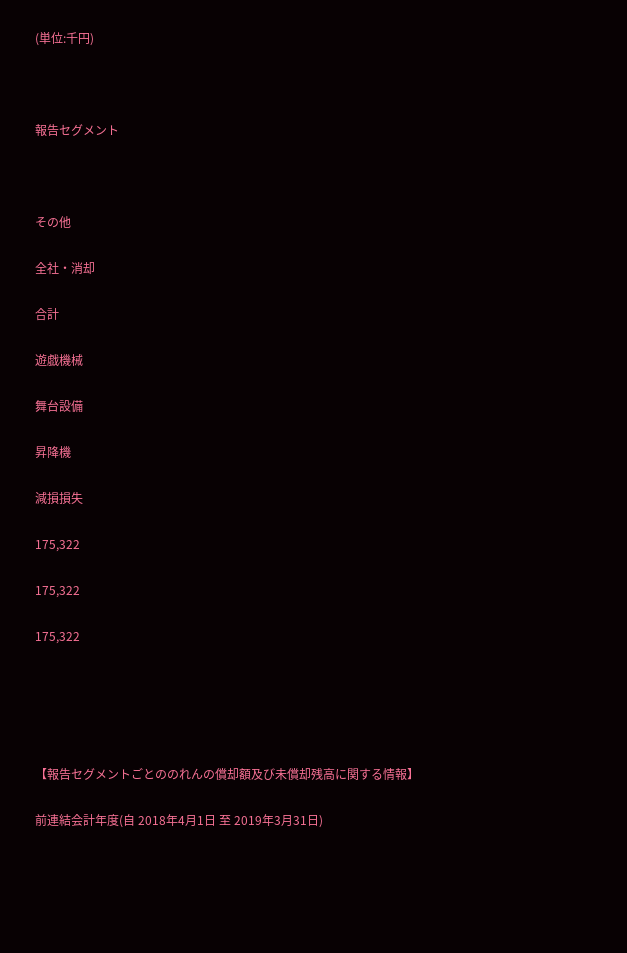(単位:千円)



報告セグメント



その他

全社・消却

合計

遊戯機械

舞台設備

昇降機

減損損失

175,322

175,322

175,322





【報告セグメントごとののれんの償却額及び未償却残高に関する情報】

前連結会計年度(自 2018年4月1日 至 2019年3月31日)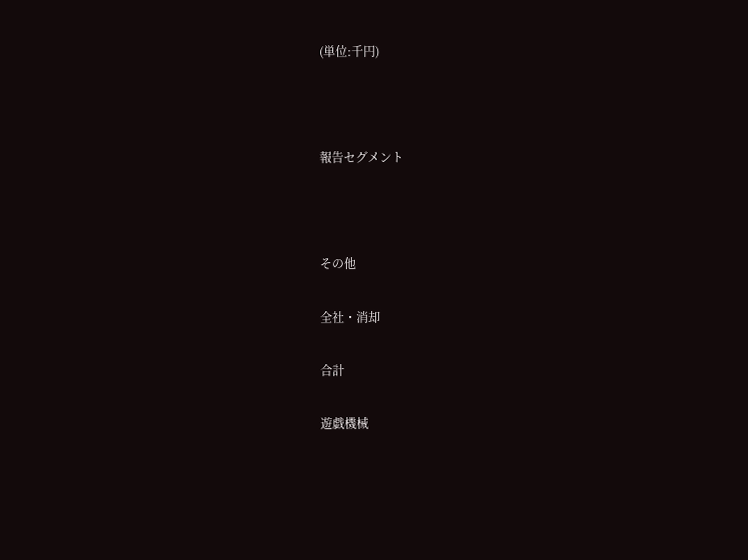(単位:千円)



報告セグメント



その他

全社・消却

合計

遊戯機械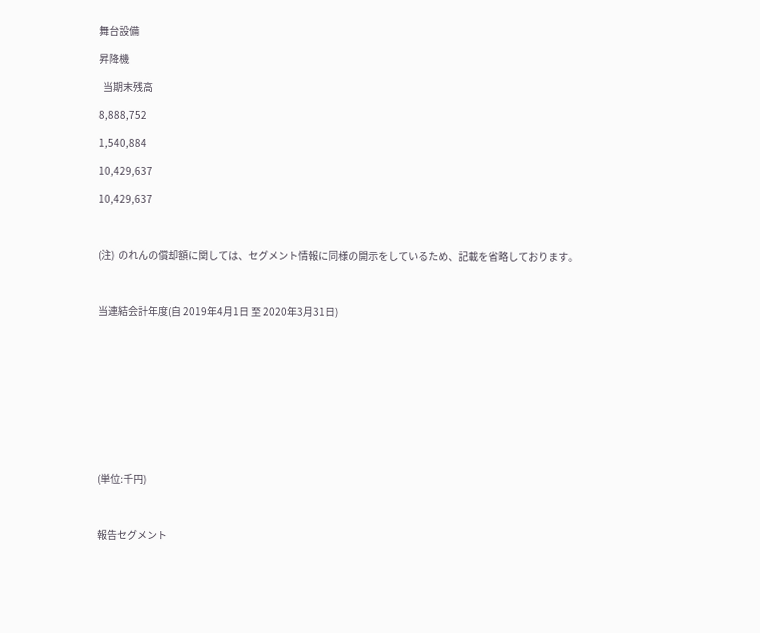舞台設備

昇降機

  当期末残高

8,888,752

1,540,884

10,429,637

10,429,637



(注)  のれんの償却額に関しては、セグメント情報に同様の開示をしているため、記載を省略しております。



当連結会計年度(自 2019年4月1日 至 2020年3月31日)











(単位:千円)



報告セグメント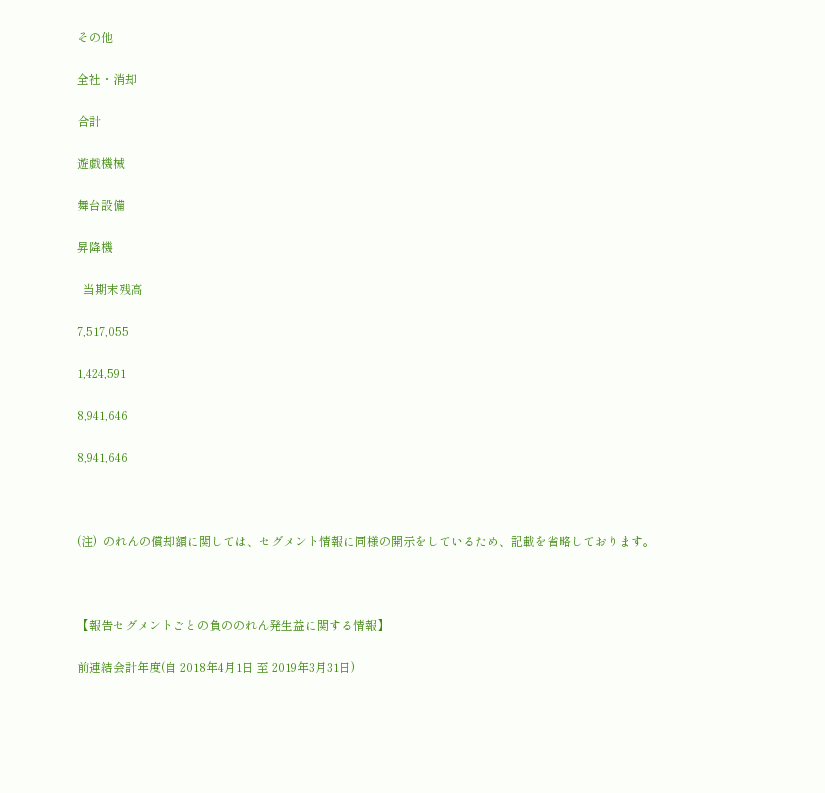その他

全社・消却

合計

遊戯機械

舞台設備

昇降機

  当期末残高

7,517,055

1,424,591

8,941,646

8,941,646



(注)  のれんの償却額に関しては、セグメント情報に同様の開示をしているため、記載を省略しております。



【報告セグメントごとの負ののれん発生益に関する情報】

前連結会計年度(自 2018年4月1日 至 2019年3月31日)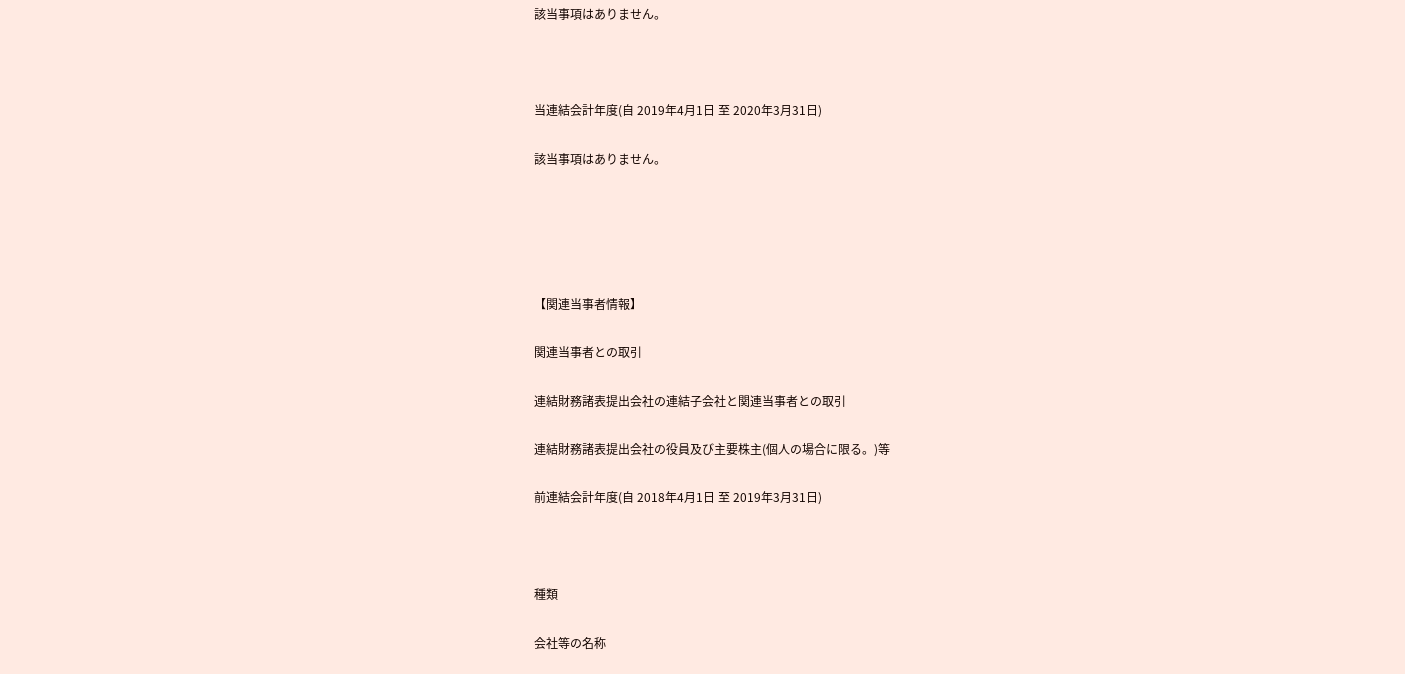該当事項はありません。



当連結会計年度(自 2019年4月1日 至 2020年3月31日)

該当事項はありません。





【関連当事者情報】

関連当事者との取引

連結財務諸表提出会社の連結子会社と関連当事者との取引

連結財務諸表提出会社の役員及び主要株主(個人の場合に限る。)等

前連結会計年度(自 2018年4月1日 至 2019年3月31日)



種類

会社等の名称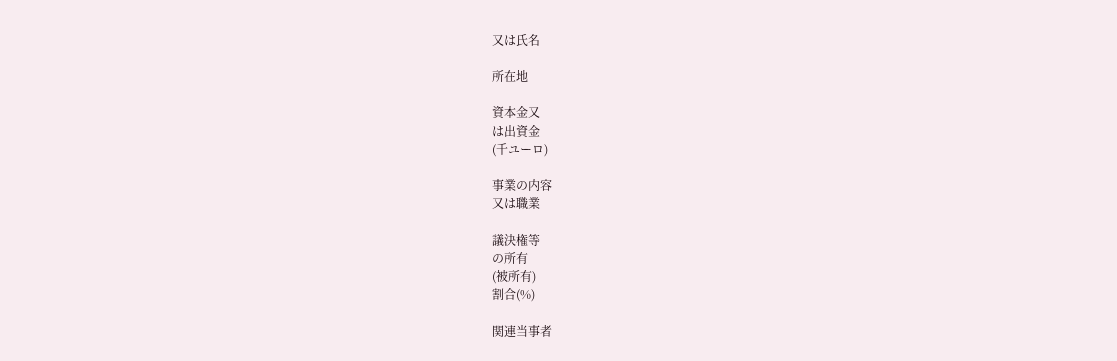又は氏名

所在地

資本金又
は出資金
(千ユーロ)

事業の内容
又は職業

議決権等
の所有
(被所有)
割合(%)

関連当事者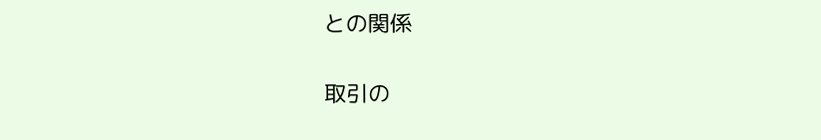との関係

取引の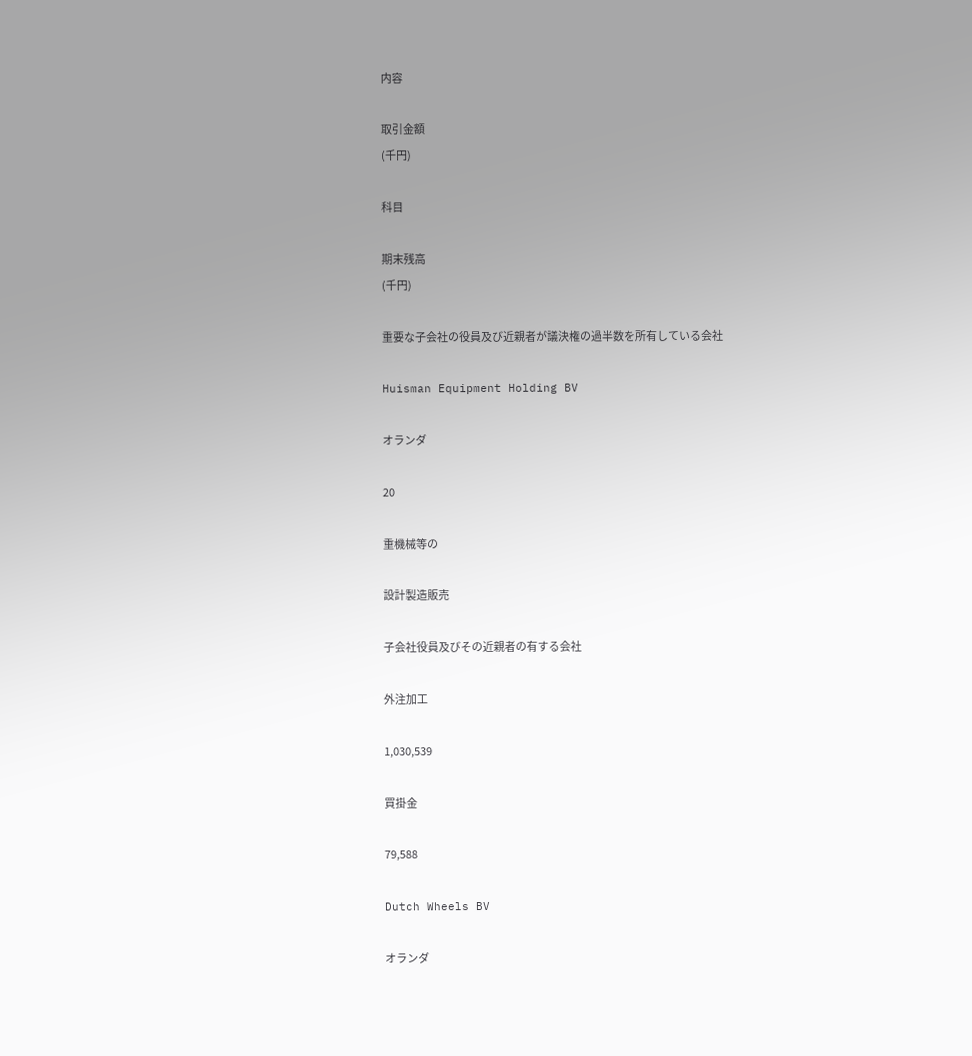内容

取引金額
(千円)

科目

期末残高
(千円)

重要な子会社の役員及び近親者が議決権の過半数を所有している会社

Huisman Equipment Holding BV

オランダ

20

重機械等の

設計製造販売

子会社役員及びその近親者の有する会社

外注加工

1,030,539

買掛金

79,588

Dutch Wheels BV

オランダ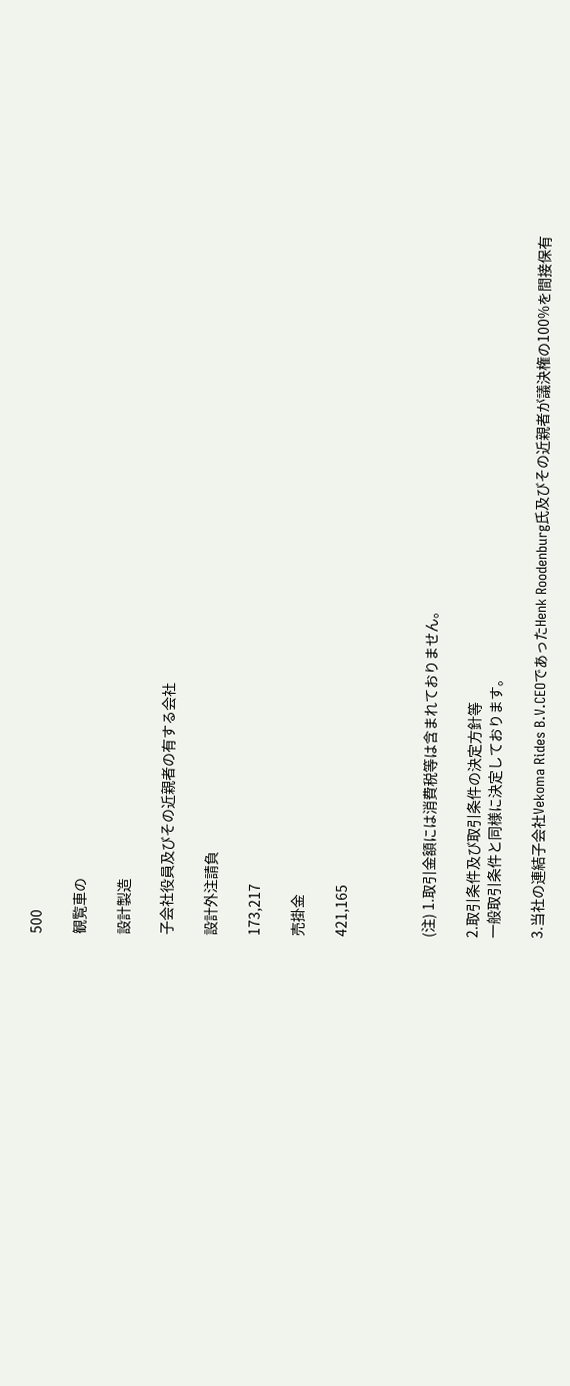500

観覧車の

設計製造

子会社役員及びその近親者の有する会社

設計外注請負

173,217

売掛金

421,165



(注) 1.取引金額には消費税等は含まれておりません。

2.取引条件及び取引条件の決定方針等
一般取引条件と同様に決定しております。

3.当社の連結子会社Vekoma Rides B.V.CEOであったHenk Roodenburg氏及びその近親者が議決権の100%を間接保有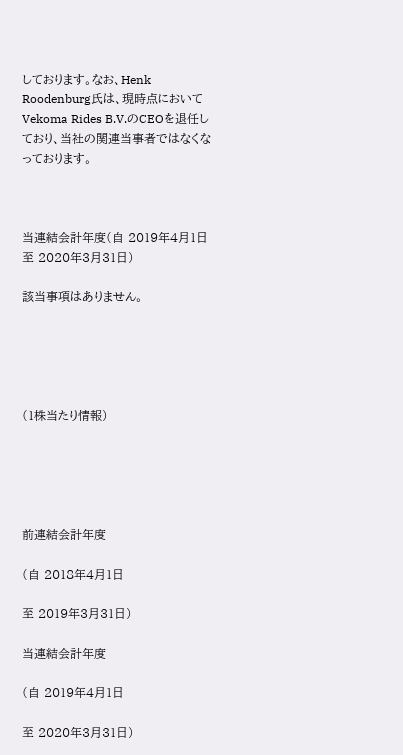しております。なお、Henk Roodenburg氏は、現時点においてVekoma Rides B.V.のCEOを退任しており、当社の関連当事者ではなくなっております。



当連結会計年度(自 2019年4月1日 至 2020年3月31日)

該当事項はありません。





(1株当たり情報)





前連結会計年度

(自 2018年4月1日

至 2019年3月31日)

当連結会計年度

(自 2019年4月1日

至 2020年3月31日)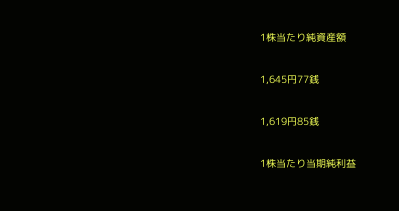1株当たり純資産額

1,645円77銭

1,619円85銭

1株当たり当期純利益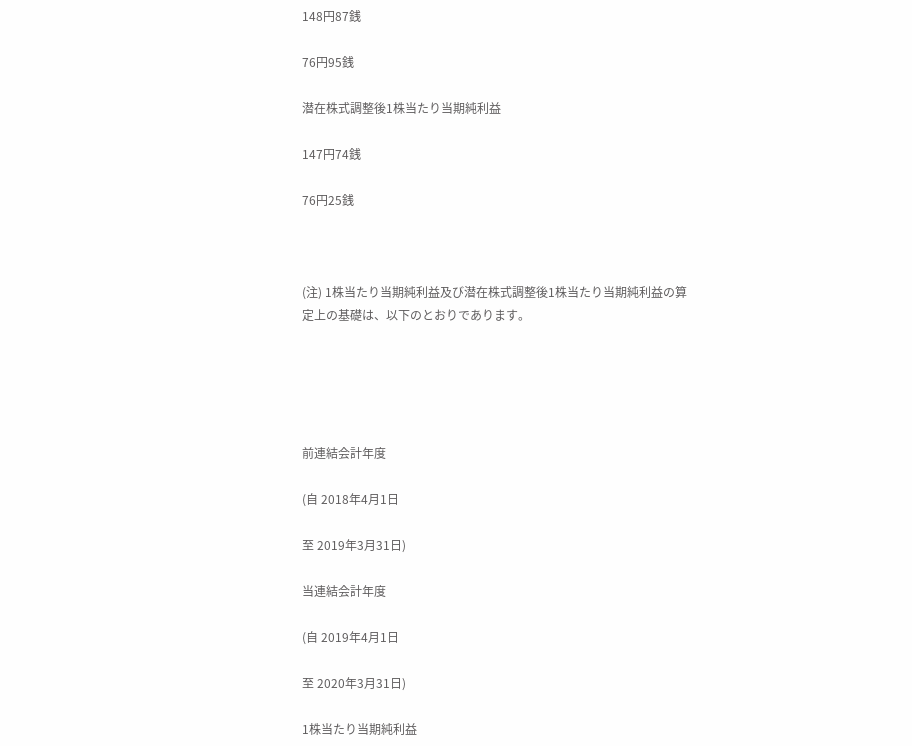148円87銭

76円95銭

潜在株式調整後1株当たり当期純利益

147円74銭

76円25銭



(注) 1株当たり当期純利益及び潜在株式調整後1株当たり当期純利益の算定上の基礎は、以下のとおりであります。





前連結会計年度

(自 2018年4月1日

至 2019年3月31日)

当連結会計年度

(自 2019年4月1日

至 2020年3月31日)

1株当たり当期純利益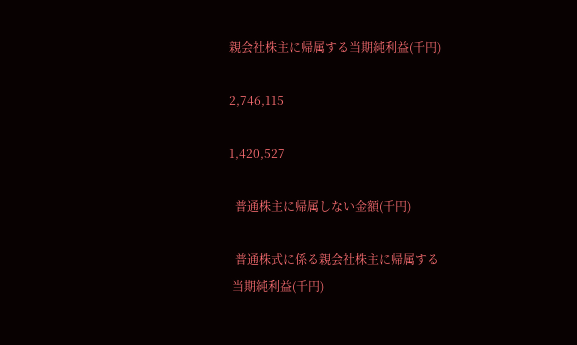親会社株主に帰属する当期純利益(千円)

2,746,115

1,420,527

  普通株主に帰属しない金額(千円)

  普通株式に係る親会社株主に帰属する
 当期純利益(千円)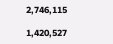2,746,115

1,420,527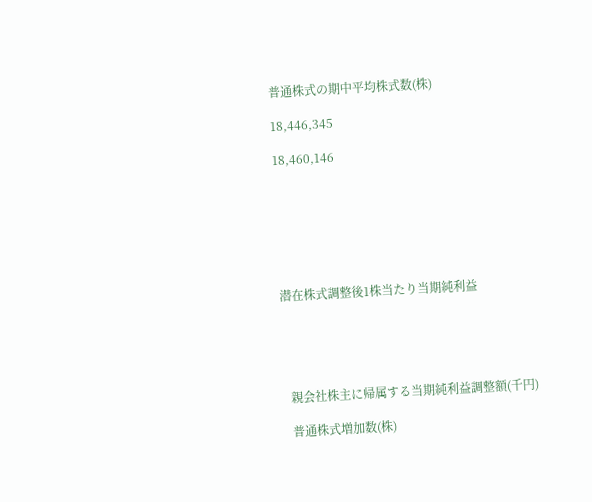普通株式の期中平均株式数(株)

18,446,345

18,460,146







潜在株式調整後1株当たり当期純利益





  親会社株主に帰属する当期純利益調整額(千円)

  普通株式増加数(株)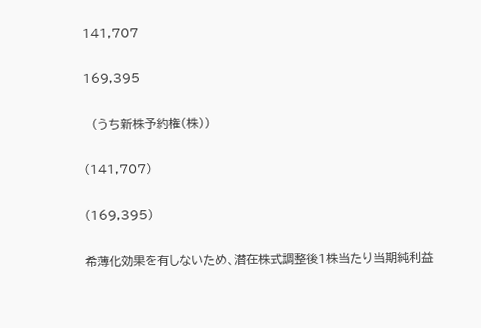141,707

169,395

  (うち新株予約権(株))

(141,707)

(169,395)

希薄化効果を有しないため、潜在株式調整後1株当たり当期純利益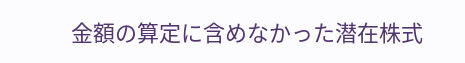金額の算定に含めなかった潜在株式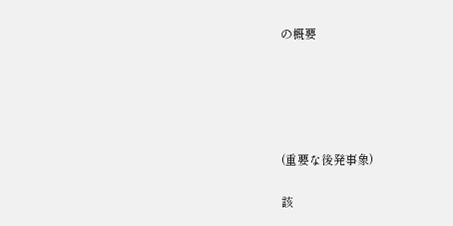の概要





(重要な後発事象)

該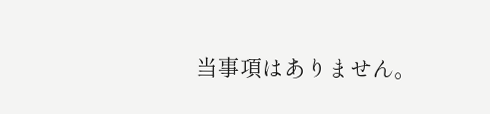当事項はありません。